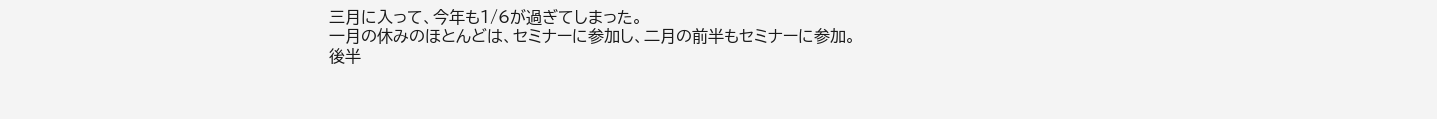三月に入って、今年も1/6が過ぎてしまった。
一月の休みのほとんどは、セミナーに参加し、二月の前半もセミナーに参加。
後半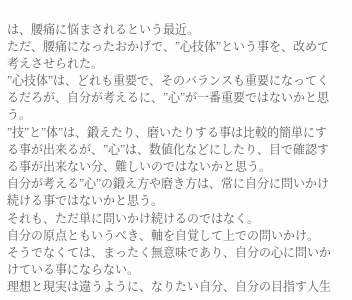は、腰痛に悩まされるという最近。
ただ、腰痛になったおかげで、”心技体”という事を、改めて考えさせられた。
”心技体”は、どれも重要で、そのバランスも重要になってくるだろが、自分が考えるに、”心”が一番重要ではないかと思う。
”技”と”体”は、鍛えたり、磨いたりする事は比較的簡単にする事が出来るが、”心”は、数値化などにしたり、目で確認する事が出来ない分、難しいのではないかと思う。
自分が考える”心”の鍛え方や磨き方は、常に自分に問いかけ続ける事ではないかと思う。
それも、ただ単に問いかけ続けるのではなく。
自分の原点ともいうべき、軸を自覚して上での問いかけ。
そうでなくては、まったく無意味であり、自分の心に問いかけている事にならない。
理想と現実は違うように、なりたい自分、自分の目指す人生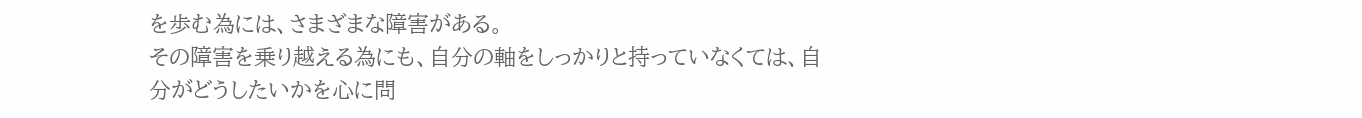を歩む為には、さまざまな障害がある。
その障害を乗り越える為にも、自分の軸をしっかりと持っていなくては、自分がどうしたいかを心に問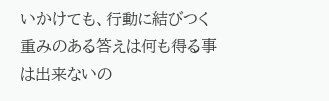いかけても、行動に結びつく重みのある答えは何も得る事は出来ないの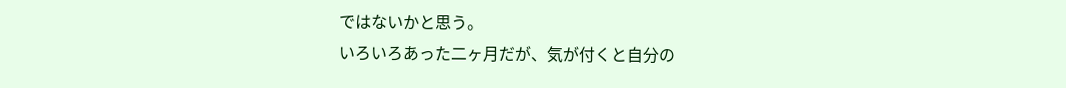ではないかと思う。
いろいろあった二ヶ月だが、気が付くと自分の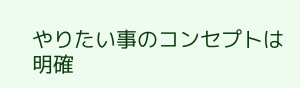やりたい事のコンセプトは明確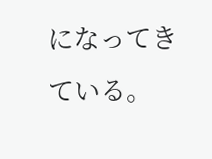になってきている。